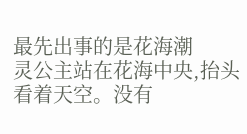最先出事的是花海潮
灵公主站在花海中央,抬头看着天空。没有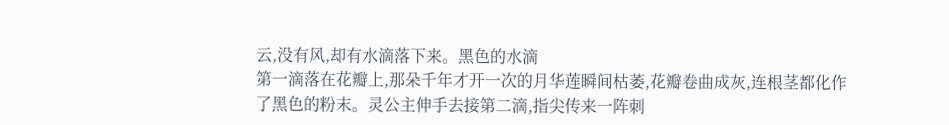云,没有风,却有水滴落下来。黑色的水滴
第一滴落在花瓣上,那朵千年才开一次的月华莲瞬间枯萎,花瓣卷曲成灰,连根茎都化作了黑色的粉末。灵公主伸手去接第二滴,指尖传来一阵刺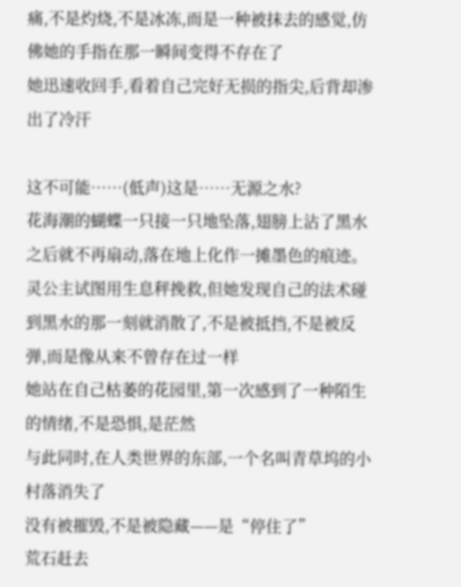痛,不是灼烧,不是冰冻,而是一种被抹去的感觉,仿佛她的手指在那一瞬间变得不存在了
她迅速收回手,看着自己完好无损的指尖,后背却渗出了冷汗

这不可能……(低声)这是……无源之水?
花海潮的蝴蝶一只接一只地坠落,翅膀上沾了黑水之后就不再扇动,落在地上化作一摊墨色的痕迹。灵公主试图用生息秤挽救,但她发现自己的法术碰到黑水的那一刻就消散了,不是被抵挡,不是被反弹,而是像从来不曾存在过一样
她站在自己枯萎的花园里,第一次感到了一种陌生的情绪,不是恐惧,是茫然
与此同时,在人类世界的东部,一个名叫青草坞的小村落消失了
没有被摧毁,不是被隐藏——是“停住了”
荒石赶去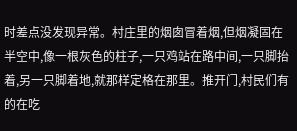时差点没发现异常。村庄里的烟囱冒着烟,但烟凝固在半空中,像一根灰色的柱子,一只鸡站在路中间,一只脚抬着,另一只脚着地,就那样定格在那里。推开门,村民们有的在吃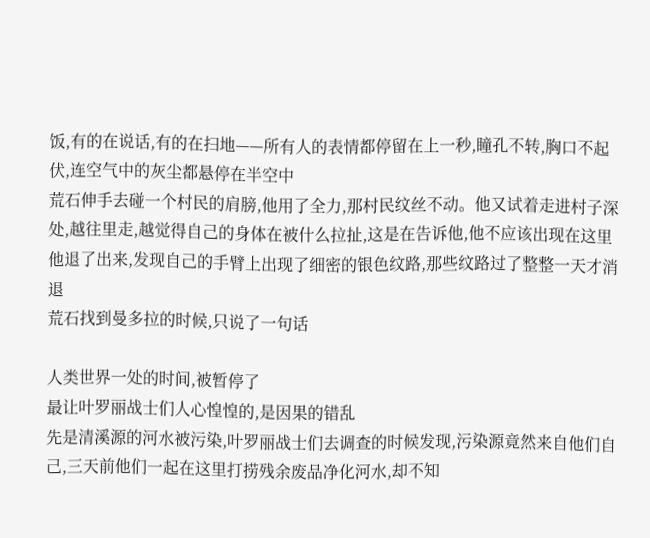饭,有的在说话,有的在扫地——所有人的表情都停留在上一秒,瞳孔不转,胸口不起伏,连空气中的灰尘都悬停在半空中
荒石伸手去碰一个村民的肩膀,他用了全力,那村民纹丝不动。他又试着走进村子深处,越往里走,越觉得自己的身体在被什么拉扯,这是在告诉他,他不应该出现在这里
他退了出来,发现自己的手臂上出现了细密的银色纹路,那些纹路过了整整一天才消退
荒石找到曼多拉的时候,只说了一句话

人类世界一处的时间,被暂停了
最让叶罗丽战士们人心惶惶的,是因果的错乱
先是清溪源的河水被污染,叶罗丽战士们去调查的时候发现,污染源竟然来自他们自己,三天前他们一起在这里打捞残余废品净化河水,却不知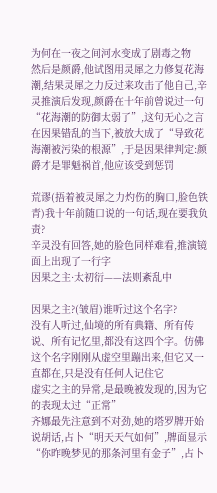为何在一夜之间河水变成了剧毒之物
然后是颜爵,他试图用灵犀之力修复花海潮,结果灵犀之力反过来攻击了他自己,辛灵推演后发现,颜爵在十年前曾说过一句“花海潮的防御太弱了”,这句无心之言在因果错乱的当下,被放大成了“导致花海潮被污染的根源”,于是因果律判定:颜爵才是罪魁祸首,他应该受到惩罚

荒谬(捂着被灵犀之力灼伤的胸口,脸色铁青)我十年前随口说的一句话,现在要我负责?
辛灵没有回答,她的脸色同样难看,推演镜面上出现了一行字
因果之主·太初衍——法则紊乱中

因果之主?(皱眉)谁听过这个名字?
没有人听过,仙境的所有典籍、所有传说、所有记忆里,都没有这四个字。仿佛这个名字刚刚从虚空里蹦出来,但它又一直都在,只是没有任何人记住它
虚实之主的异常,是最晚被发现的,因为它的表现太过“正常”
齐娜最先注意到不对劲,她的塔罗牌开始说胡话,占卜“明天天气如何”,牌面显示“你昨晚梦见的那条河里有金子”,占卜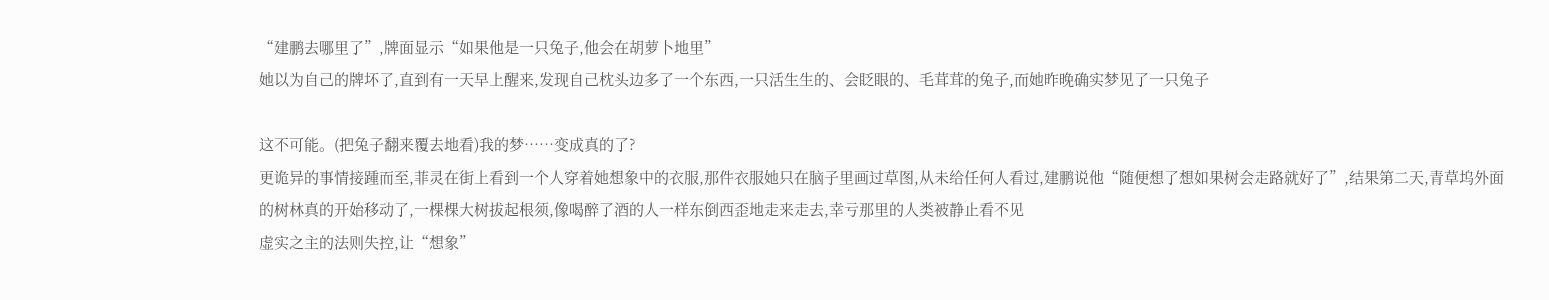“建鹏去哪里了”,牌面显示“如果他是一只兔子,他会在胡萝卜地里”
她以为自己的牌坏了,直到有一天早上醒来,发现自己枕头边多了一个东西,一只活生生的、会眨眼的、毛茸茸的兔子,而她昨晚确实梦见了一只兔子

这不可能。(把兔子翻来覆去地看)我的梦……变成真的了?
更诡异的事情接踵而至,菲灵在街上看到一个人穿着她想象中的衣服,那件衣服她只在脑子里画过草图,从未给任何人看过,建鹏说他“随便想了想如果树会走路就好了”,结果第二天,青草坞外面的树林真的开始移动了,一棵棵大树拔起根须,像喝醉了酒的人一样东倒西歪地走来走去,幸亏那里的人类被静止看不见
虚实之主的法则失控,让“想象”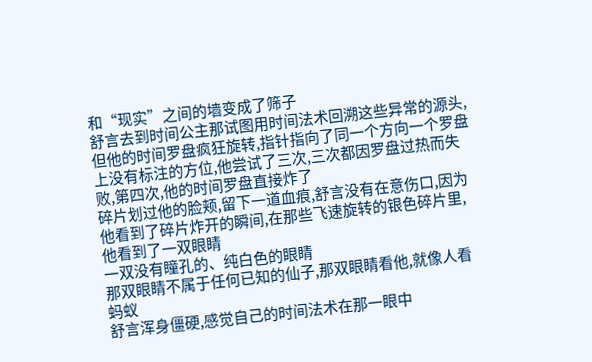和“现实”之间的墙变成了筛子
舒言去到时间公主那试图用时间法术回溯这些异常的源头,但他的时间罗盘疯狂旋转,指针指向了同一个方向一个罗盘上没有标注的方位,他尝试了三次,三次都因罗盘过热而失败,第四次,他的时间罗盘直接炸了
碎片划过他的脸颊,留下一道血痕,舒言没有在意伤口,因为他看到了碎片炸开的瞬间,在那些飞速旋转的银色碎片里,他看到了一双眼睛
一双没有瞳孔的、纯白色的眼睛
那双眼睛不属于任何已知的仙子,那双眼睛看他,就像人看蚂蚁
舒言浑身僵硬,感觉自己的时间法术在那一眼中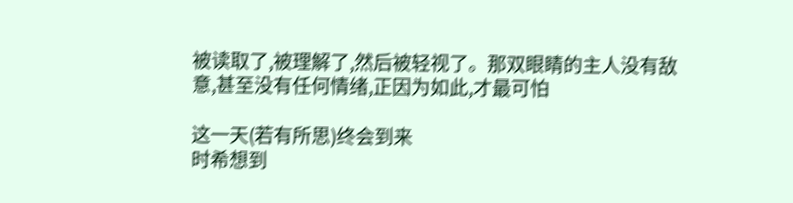被读取了,被理解了,然后被轻视了。那双眼睛的主人没有敌意,甚至没有任何情绪,正因为如此,才最可怕

这一天(若有所思)终会到来
时希想到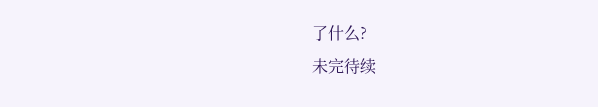了什么?
未完待续